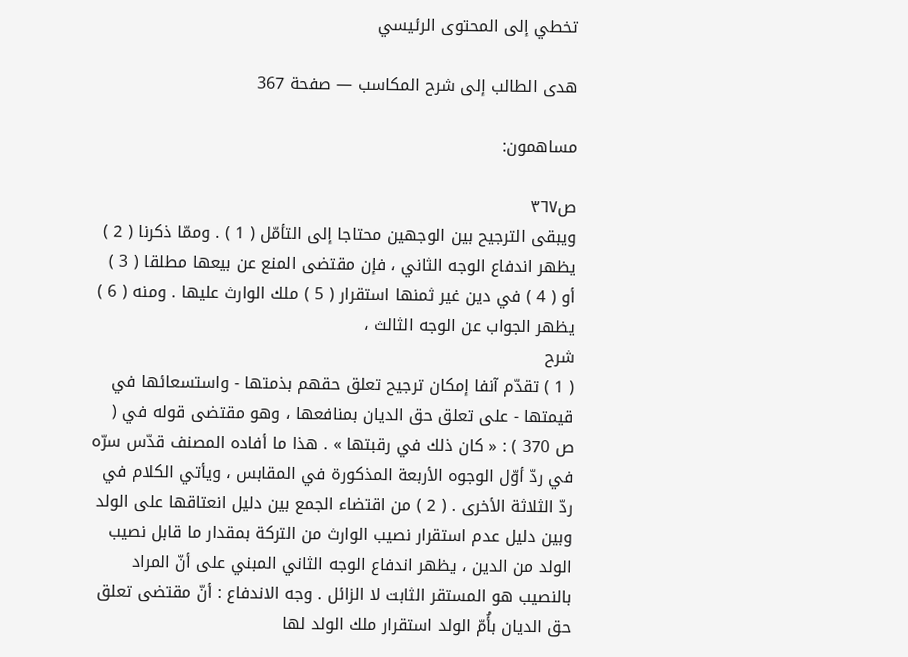تخطي إلى المحتوى الرئيسي

هدى الطالب إلى شرح المكاسب — صفحة 367

مساهمون:

ص٣٦٧
ويبقى الترجيح بين الوجهين محتاجا إلى التأمّل ( 1 ) . وممّا ذكرنا ( 2 ) يظهر اندفاع الوجه الثاني ، فإن مقتضى المنع عن بيعها مطلقا ( 3 ) أو ( 4 ) في دين غير ثمنها استقرار ( 5 ) ملك الوارث عليها . ومنه ( 6 ) يظهر الجواب عن الوجه الثالث ،
شرح
( 1 ) تقدّم آنفا إمكان ترجيح تعلق حقهم بذمتها - واستسعائها في قيمتها - على تعلق حق الديان بمنافعها ، وهو مقتضى قوله في ( ص 370 ) : « كان ذلك في رقبتها » . هذا ما أفاده المصنف قدّس سرّه في ردّ أوّل الوجوه الأربعة المذكورة في المقابس ، ويأتي الكلام في ردّ الثلاثة الأخرى . ( 2 ) من اقتضاء الجمع بين دليل انعتاقها على الولد وبين دليل عدم استقرار نصيب الوارث من التركة بمقدار ما قابل نصيب الولد من الدين ، يظهر اندفاع الوجه الثاني المبني على أنّ المراد بالنصيب هو المستقر الثابت لا الزائل . وجه الاندفاع : أنّ مقتضى تعلق حق الديان بأُمّ الولد استقرار ملك الولد لها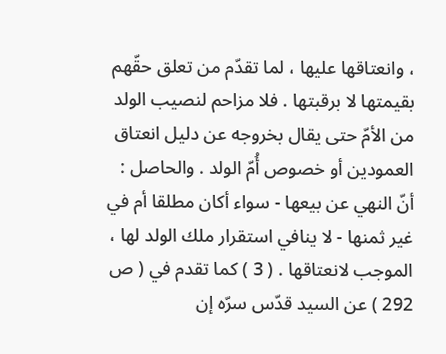، وانعتاقها عليها ، لما تقدّم من تعلق حقّهم بقيمتها لا برقبتها . فلا مزاحم لنصيب الولد من الأمّ حتى يقال بخروجه عن دليل انعتاق العمودين أو خصوص أُمّ الولد . والحاصل : أنّ النهي عن بيعها - سواء أكان مطلقا أم في غير ثمنها - لا ينافي استقرار ملك الولد لها ، الموجب لانعتاقها . ( 3 ) كما تقدم في ( ص 292 ) عن السيد قدّس سرّه إن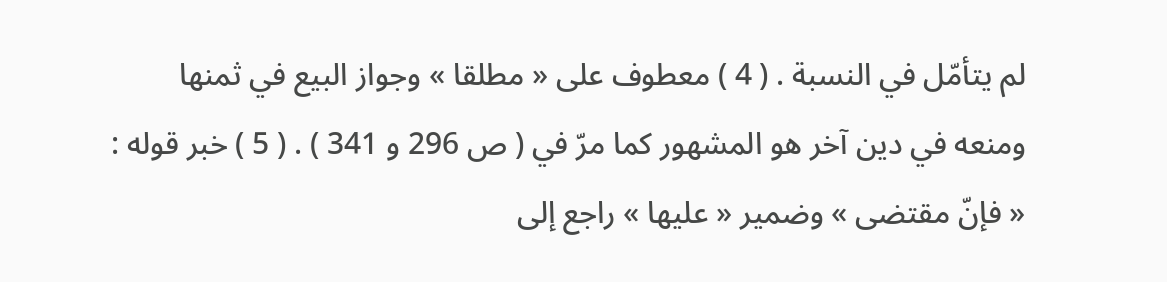لم يتأمّل في النسبة . ( 4 ) معطوف على « مطلقا » وجواز البيع في ثمنها ومنعه في دين آخر هو المشهور كما مرّ في ( ص 296 و 341 ) . ( 5 ) خبر قوله : « فإنّ مقتضى » وضمير « عليها » راجع إلى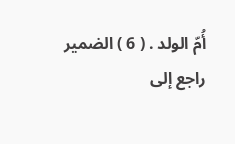أُمّ الولد . ( 6 ) الضمير راجع إلى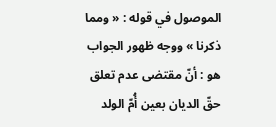الموصول في قوله : « ومما ذكرنا » ووجه ظهور الجواب هو : أنّ مقتضى عدم تعلق حقّ الديان بعين أُمّ الولد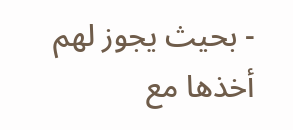- بحيث يجوز لهم أخذها مع